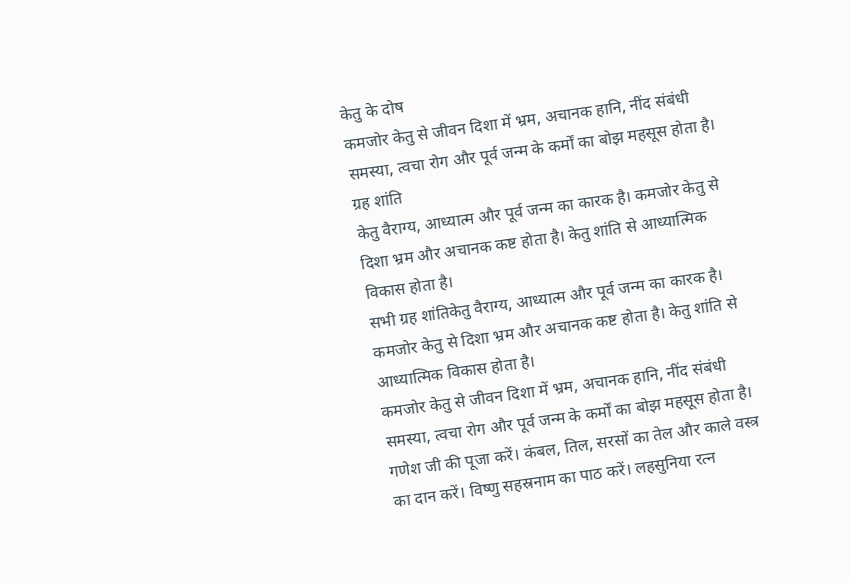केतु के दोष
कमजोर केतु से जीवन दिशा में भ्रम, अचानक हानि, नींद संबंधी समस्या, त्वचा रोग और पूर्व जन्म के कर्मों का बोझ महसूस होता है।
ग्रह शांति
केतु वैराग्य, आध्यात्म और पूर्व जन्म का कारक है। कमजोर केतु से दिशा भ्रम और अचानक कष्ट होता है। केतु शांति से आध्यात्मिक विकास होता है।
सभी ग्रह शांतिकेतु वैराग्य, आध्यात्म और पूर्व जन्म का कारक है। कमजोर केतु से दिशा भ्रम और अचानक कष्ट होता है। केतु शांति से आध्यात्मिक विकास होता है।
कमजोर केतु से जीवन दिशा में भ्रम, अचानक हानि, नींद संबंधी समस्या, त्वचा रोग और पूर्व जन्म के कर्मों का बोझ महसूस होता है।
गणेश जी की पूजा करें। कंबल, तिल, सरसों का तेल और काले वस्त्र का दान करें। विष्णु सहस्रनाम का पाठ करें। लहसुनिया रत्न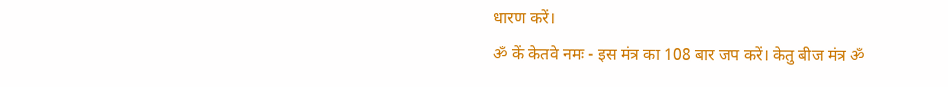धारण करें।
ॐ कें केतवे नमः - इस मंत्र का 108 बार जप करें। केतु बीज मंत्र ॐ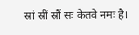स्रां स्रीं स्रौं सः केतवे नमः है।